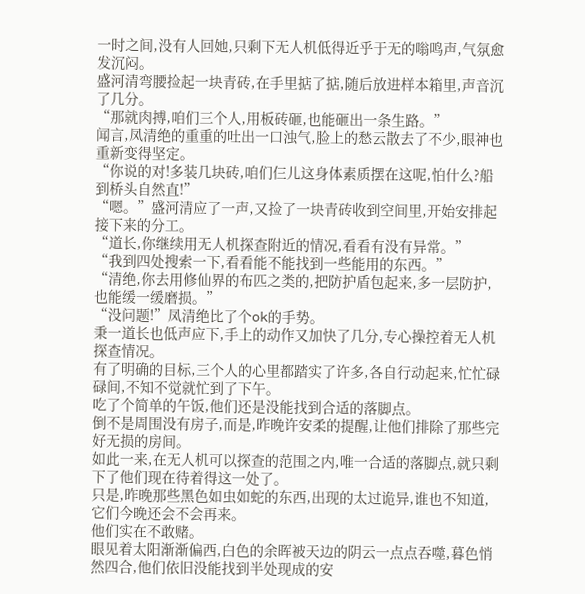一时之间,没有人回她,只剩下无人机低得近乎于无的嗡鸣声,气氛愈发沉闷。
盛河清弯腰捡起一块青砖,在手里掂了掂,随后放进样本箱里,声音沉了几分。
“那就肉搏,咱们三个人,用板砖砸,也能砸出一条生路。”
闻言,凤清绝的重重的吐出一口浊气,脸上的愁云散去了不少,眼神也重新变得坚定。
“你说的对!多装几块砖,咱们仨儿这身体素质摆在这呢,怕什么?船到桥头自然直!”
“嗯。”盛河清应了一声,又捡了一块青砖收到空间里,开始安排起接下来的分工。
“道长,你继续用无人机探查附近的情况,看看有没有异常。”
“我到四处搜索一下,看看能不能找到一些能用的东西。”
“清绝,你去用修仙界的布匹之类的,把防护盾包起来,多一层防护,也能缓一缓磨损。”
“没问题!”凤清绝比了个ok的手势。
秉一道长也低声应下,手上的动作又加快了几分,专心操控着无人机探查情况。
有了明确的目标,三个人的心里都踏实了许多,各自行动起来,忙忙碌碌间,不知不觉就忙到了下午。
吃了个简单的午饭,他们还是没能找到合适的落脚点。
倒不是周围没有房子,而是,昨晚许安柔的提醒,让他们排除了那些完好无损的房间。
如此一来,在无人机可以探查的范围之内,唯一合适的落脚点,就只剩下了他们现在待着得这一处了。
只是,昨晚那些黑色如虫如蛇的东西,出现的太过诡异,谁也不知道,它们今晚还会不会再来。
他们实在不敢赌。
眼见着太阳渐渐偏西,白色的余晖被天边的阴云一点点吞噬,暮色悄然四合,他们依旧没能找到半处现成的安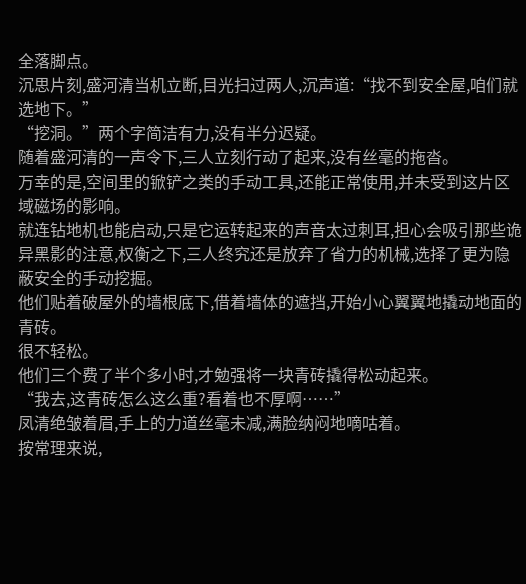全落脚点。
沉思片刻,盛河清当机立断,目光扫过两人,沉声道:“找不到安全屋,咱们就选地下。”
“挖洞。”两个字简洁有力,没有半分迟疑。
随着盛河清的一声令下,三人立刻行动了起来,没有丝毫的拖沓。
万幸的是,空间里的锨铲之类的手动工具,还能正常使用,并未受到这片区域磁场的影响。
就连钻地机也能启动,只是它运转起来的声音太过刺耳,担心会吸引那些诡异黑影的注意,权衡之下,三人终究还是放弃了省力的机械,选择了更为隐蔽安全的手动挖掘。
他们贴着破屋外的墙根底下,借着墙体的遮挡,开始小心翼翼地撬动地面的青砖。
很不轻松。
他们三个费了半个多小时,才勉强将一块青砖撬得松动起来。
“我去,这青砖怎么这么重?看着也不厚啊……”
凤清绝皱着眉,手上的力道丝毫未减,满脸纳闷地嘀咕着。
按常理来说,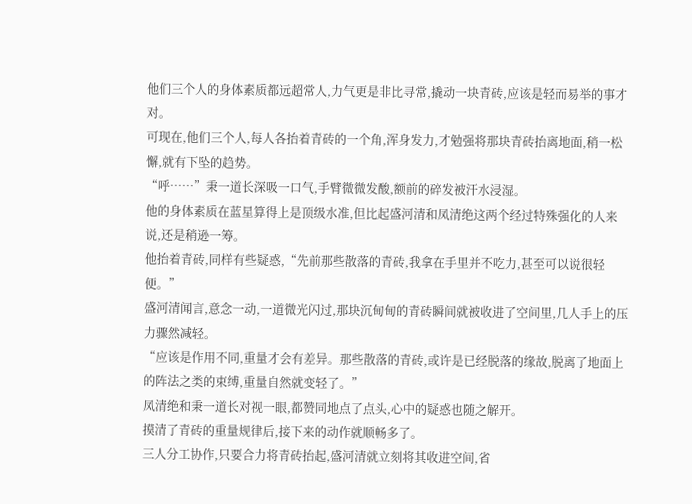他们三个人的身体素质都远超常人,力气更是非比寻常,撬动一块青砖,应该是轻而易举的事才对。
可现在,他们三个人,每人各抬着青砖的一个角,浑身发力,才勉强将那块青砖抬离地面,稍一松懈,就有下坠的趋势。
“呼……”秉一道长深吸一口气,手臂微微发酸,额前的碎发被汗水浸湿。
他的身体素质在蓝星算得上是顶级水准,但比起盛河清和凤清绝这两个经过特殊强化的人来说,还是稍逊一筹。
他抬着青砖,同样有些疑惑,“先前那些散落的青砖,我拿在手里并不吃力,甚至可以说很轻便。”
盛河清闻言,意念一动,一道微光闪过,那块沉甸甸的青砖瞬间就被收进了空间里,几人手上的压力骤然减轻。
“应该是作用不同,重量才会有差异。那些散落的青砖,或许是已经脱落的缘故,脱离了地面上的阵法之类的束缚,重量自然就变轻了。”
凤清绝和秉一道长对视一眼,都赞同地点了点头,心中的疑惑也随之解开。
摸清了青砖的重量规律后,接下来的动作就顺畅多了。
三人分工协作,只要合力将青砖抬起,盛河清就立刻将其收进空间,省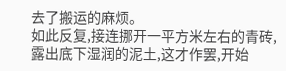去了搬运的麻烦。
如此反复,接连挪开一平方米左右的青砖,露出底下湿润的泥土,这才作罢,开始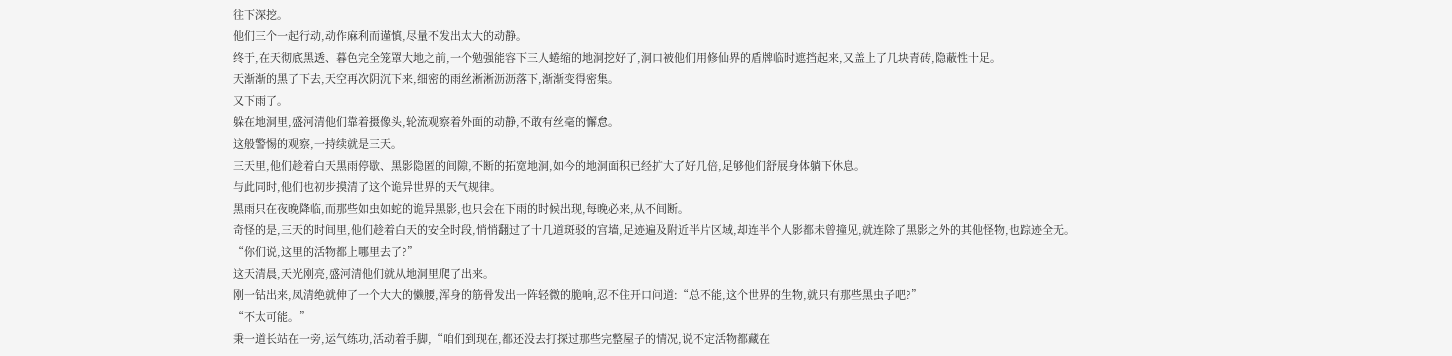往下深挖。
他们三个一起行动,动作麻利而谨慎,尽量不发出太大的动静。
终于,在天彻底黑透、暮色完全笼罩大地之前,一个勉强能容下三人蜷缩的地洞挖好了,洞口被他们用修仙界的盾牌临时遮挡起来,又盖上了几块青砖,隐蔽性十足。
天渐渐的黑了下去,天空再次阴沉下来,细密的雨丝淅淅沥沥落下,渐渐变得密集。
又下雨了。
躲在地洞里,盛河清他们靠着摄像头,轮流观察着外面的动静,不敢有丝毫的懈怠。
这般警惕的观察,一持续就是三天。
三天里,他们趁着白天黑雨停歇、黑影隐匿的间隙,不断的拓宽地洞,如今的地洞面积已经扩大了好几倍,足够他们舒展身体躺下休息。
与此同时,他们也初步摸清了这个诡异世界的天气规律。
黑雨只在夜晚降临,而那些如虫如蛇的诡异黑影,也只会在下雨的时候出现,每晚必来,从不间断。
奇怪的是,三天的时间里,他们趁着白天的安全时段,悄悄翻过了十几道斑驳的宫墙,足迹遍及附近半片区域,却连半个人影都未曾撞见,就连除了黑影之外的其他怪物,也踪迹全无。
“你们说,这里的活物都上哪里去了?”
这天清晨,天光刚亮,盛河清他们就从地洞里爬了出来。
刚一钻出来,凤清绝就伸了一个大大的懒腰,浑身的筋骨发出一阵轻微的脆响,忍不住开口问道:“总不能,这个世界的生物,就只有那些黑虫子吧?”
“不太可能。”
秉一道长站在一旁,运气练功,活动着手脚,“咱们到现在,都还没去打探过那些完整屋子的情况,说不定活物都藏在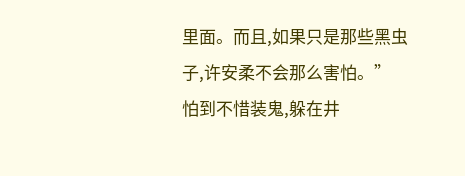里面。而且,如果只是那些黑虫子,许安柔不会那么害怕。”
怕到不惜装鬼,躲在井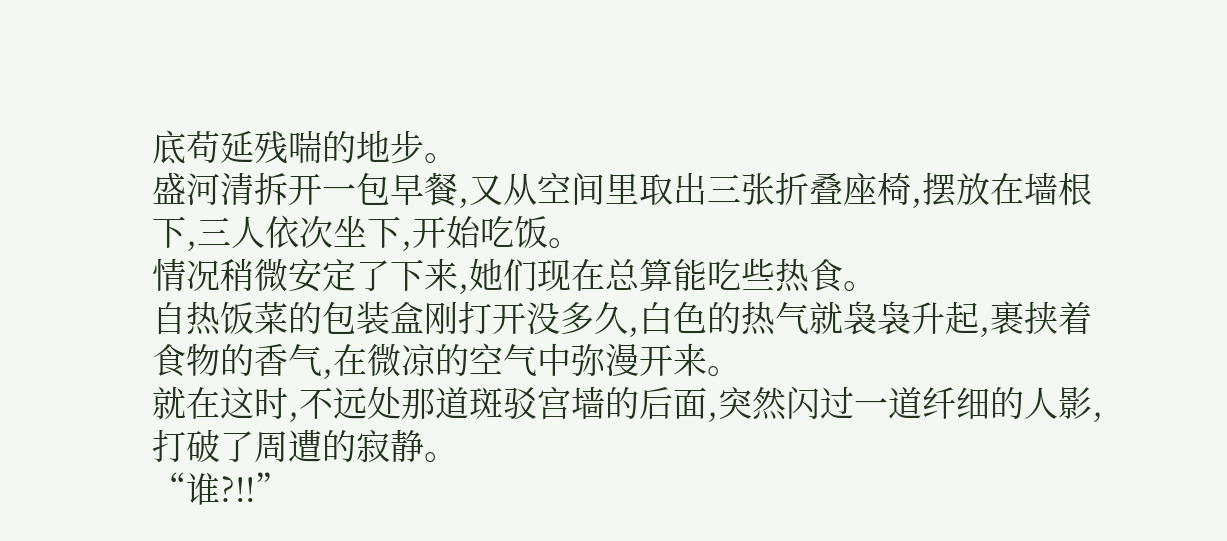底苟延残喘的地步。
盛河清拆开一包早餐,又从空间里取出三张折叠座椅,摆放在墙根下,三人依次坐下,开始吃饭。
情况稍微安定了下来,她们现在总算能吃些热食。
自热饭菜的包装盒刚打开没多久,白色的热气就袅袅升起,裹挟着食物的香气,在微凉的空气中弥漫开来。
就在这时,不远处那道斑驳宫墙的后面,突然闪过一道纤细的人影,打破了周遭的寂静。
“谁?!!”